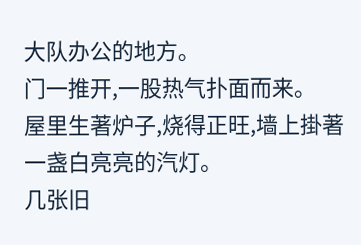大队办公的地方。
门一推开,一股热气扑面而来。
屋里生著炉子,烧得正旺,墙上掛著一盏白亮亮的汽灯。
几张旧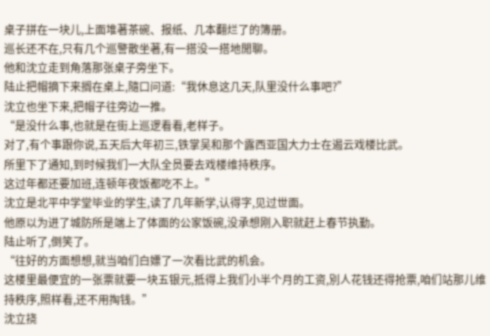桌子拼在一块儿,上面堆著茶碗、报纸、几本翻烂了的簿册。
巡长还不在,只有几个巡警散坐著,有一搭没一搭地閒聊。
他和沈立走到角落那张桌子旁坐下。
陆止把帽摘下来搁在桌上,隨口问道:“我休息这几天,队里没什么事吧?”
沈立也坐下来,把帽子往旁边一推。
“是没什么事,也就是在街上巡逻看看,老样子。
对了,有个事跟你说,五天后大年初三,铁掌吴和那个露西亚国大力士在遏云戏楼比武。
所里下了通知,到时候我们一大队全员要去戏楼维持秩序。
这过年都还要加班,连顿年夜饭都吃不上。”
沈立是北平中学堂毕业的学生,读了几年新学,认得字,见过世面。
他原以为进了城防所是端上了体面的公家饭碗,没承想刚入职就赶上春节执勤。
陆止听了,倒笑了。
“往好的方面想想,就当咱们白嫖了一次看比武的机会。
这楼里最便宜的一张票就要一块五银元,抵得上我们小半个月的工资,別人花钱还得抢票,咱们站那儿维持秩序,照样看,还不用掏钱。”
沈立挠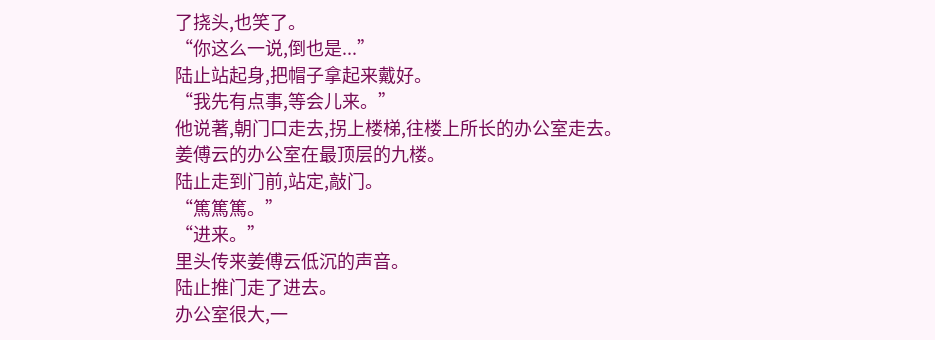了挠头,也笑了。
“你这么一说,倒也是...”
陆止站起身,把帽子拿起来戴好。
“我先有点事,等会儿来。”
他说著,朝门口走去,拐上楼梯,往楼上所长的办公室走去。
姜傅云的办公室在最顶层的九楼。
陆止走到门前,站定,敲门。
“篤篤篤。”
“进来。”
里头传来姜傅云低沉的声音。
陆止推门走了进去。
办公室很大,一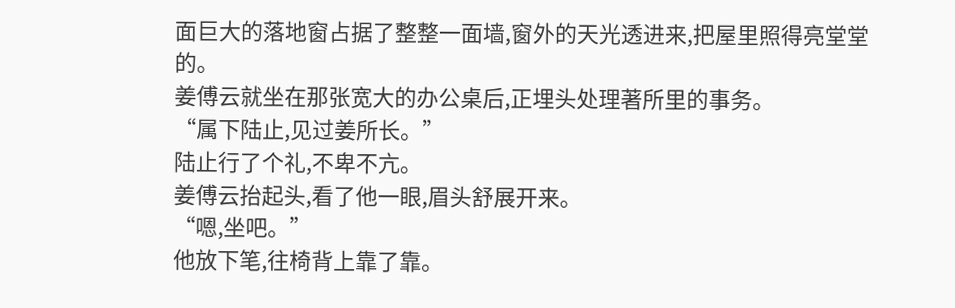面巨大的落地窗占据了整整一面墙,窗外的天光透进来,把屋里照得亮堂堂的。
姜傅云就坐在那张宽大的办公桌后,正埋头处理著所里的事务。
“属下陆止,见过姜所长。”
陆止行了个礼,不卑不亢。
姜傅云抬起头,看了他一眼,眉头舒展开来。
“嗯,坐吧。”
他放下笔,往椅背上靠了靠。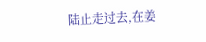陆止走过去,在姜